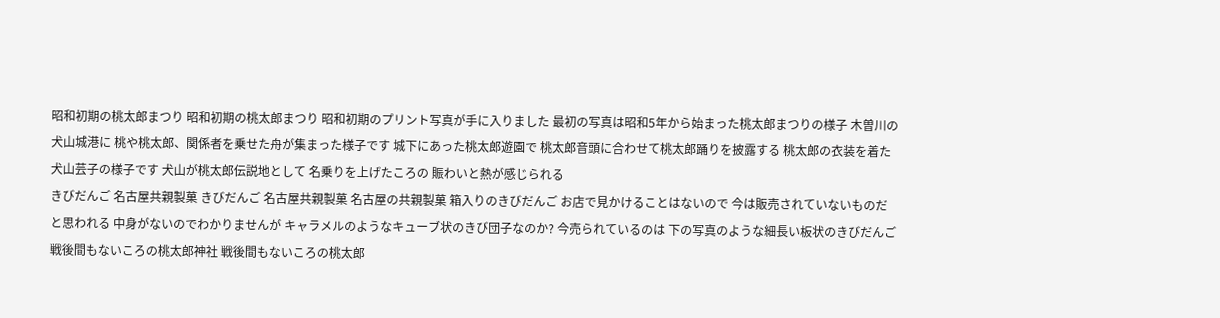昭和初期の桃太郎まつり 昭和初期の桃太郎まつり 昭和初期のプリント写真が手に入りました 最初の写真は昭和5年から始まった桃太郎まつりの様子 木曽川の犬山城港に 桃や桃太郎、関係者を乗せた舟が集まった様子です 城下にあった桃太郎遊園で 桃太郎音頭に合わせて桃太郎踊りを披露する 桃太郎の衣装を着た犬山芸子の様子です 犬山が桃太郎伝説地として 名乗りを上げたころの 賑わいと熱が感じられる
きびだんご 名古屋共親製菓 きびだんご 名古屋共親製菓 名古屋の共親製菓 箱入りのきびだんご お店で見かけることはないので 今は販売されていないものだと思われる 中身がないのでわかりませんが キャラメルのようなキューブ状のきび団子なのか? 今売られているのは 下の写真のような細長い板状のきびだんご
戦後間もないころの桃太郎神社 戦後間もないころの桃太郎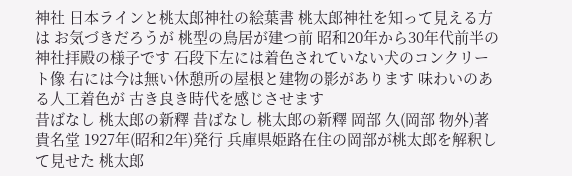神社 日本ラインと桃太郎神社の絵葉書 桃太郎神社を知って見える方は お気づきだろうが 桃型の鳥居が建つ前 昭和20年から30年代前半の 神社拝殿の様子です 石段下左には着色されていない犬のコンクリート像 右には今は無い休憩所の屋根と建物の影があります 味わいのある人工着色が 古き良き時代を感じさせます
昔ばなし 桃太郎の新釋 昔ばなし 桃太郎の新釋 岡部 久(岡部 物外)著 貴名堂 1927年(昭和2年)発行 兵庫県姫路在住の岡部が桃太郎を解釈して見せた 桃太郎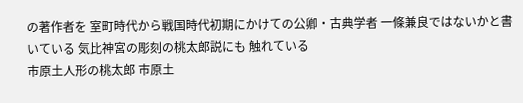の著作者を 室町時代から戦国時代初期にかけての公卿・古典学者 一條兼良ではないかと書いている 気比神宮の彫刻の桃太郎説にも 触れている
市原土人形の桃太郎 市原土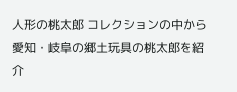人形の桃太郎 コレクションの中から 愛知・岐阜の郷土玩具の桃太郎を紹介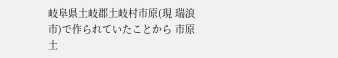岐阜県土岐郡土岐村市原(現 瑞浪市)で作られていたことから 市原土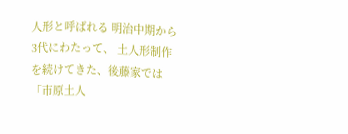人形と呼ばれる 明治中期から3代にわたって、 土人形制作を続けてきた、後藤家では 「市原土人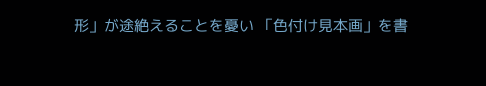形」が途絶えることを憂い 「色付け見本画」を書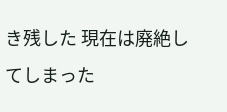き残した 現在は廃絶してしまった